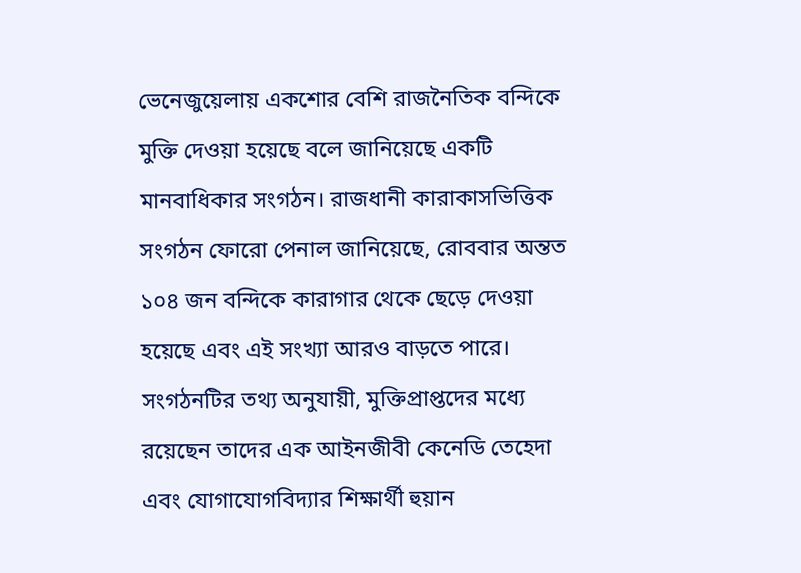ভেনেজুয়েলায় একশোর বেশি রাজনৈতিক বন্দিকে মুক্তি দেওয়া হয়েছে বলে জানিয়েছে একটি মানবাধিকার সংগঠন। রাজধানী কারাকাসভিত্তিক সংগঠন ফোরো পেনাল জানিয়েছে, রোববার অন্তত ১০৪ জন বন্দিকে কারাগার থেকে ছেড়ে দেওয়া হয়েছে এবং এই সংখ্যা আরও বাড়তে পারে।
সংগঠনটির তথ্য অনুযায়ী, মুক্তিপ্রাপ্তদের মধ্যে রয়েছেন তাদের এক আইনজীবী কেনেডি তেহেদা এবং যোগাযোগবিদ্যার শিক্ষার্থী হুয়ান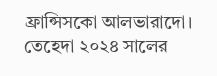ফ্রান্সিসকো আলভারাদো। তেহেদা ২০২৪ সালের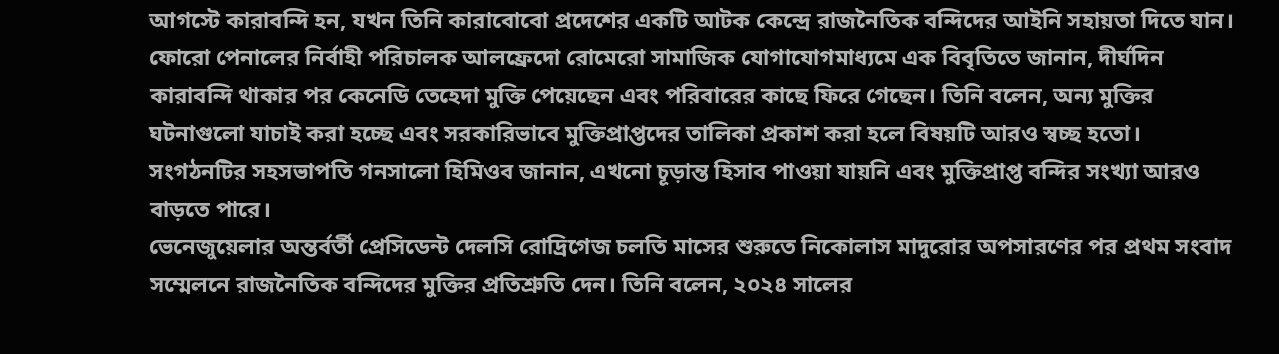আগস্টে কারাবন্দি হন, যখন তিনি কারাবোবো প্রদেশের একটি আটক কেন্দ্রে রাজনৈতিক বন্দিদের আইনি সহায়তা দিতে যান।
ফোরো পেনালের নির্বাহী পরিচালক আলফ্রেদো রোমেরো সামাজিক যোগাযোগমাধ্যমে এক বিবৃতিতে জানান, দীর্ঘদিন কারাবন্দি থাকার পর কেনেডি তেহেদা মুক্তি পেয়েছেন এবং পরিবারের কাছে ফিরে গেছেন। তিনি বলেন, অন্য মুক্তির ঘটনাগুলো যাচাই করা হচ্ছে এবং সরকারিভাবে মুক্তিপ্রাপ্তদের তালিকা প্রকাশ করা হলে বিষয়টি আরও স্বচ্ছ হতো।
সংগঠনটির সহসভাপতি গনসালো হিমিওব জানান, এখনো চূড়ান্ত হিসাব পাওয়া যায়নি এবং মুক্তিপ্রাপ্ত বন্দির সংখ্যা আরও বাড়তে পারে।
ভেনেজুয়েলার অন্তর্বর্তী প্রেসিডেন্ট দেলসি রোদ্রিগেজ চলতি মাসের শুরুতে নিকোলাস মাদুরোর অপসারণের পর প্রথম সংবাদ সম্মেলনে রাজনৈতিক বন্দিদের মুক্তির প্রতিশ্রুতি দেন। তিনি বলেন, ২০২৪ সালের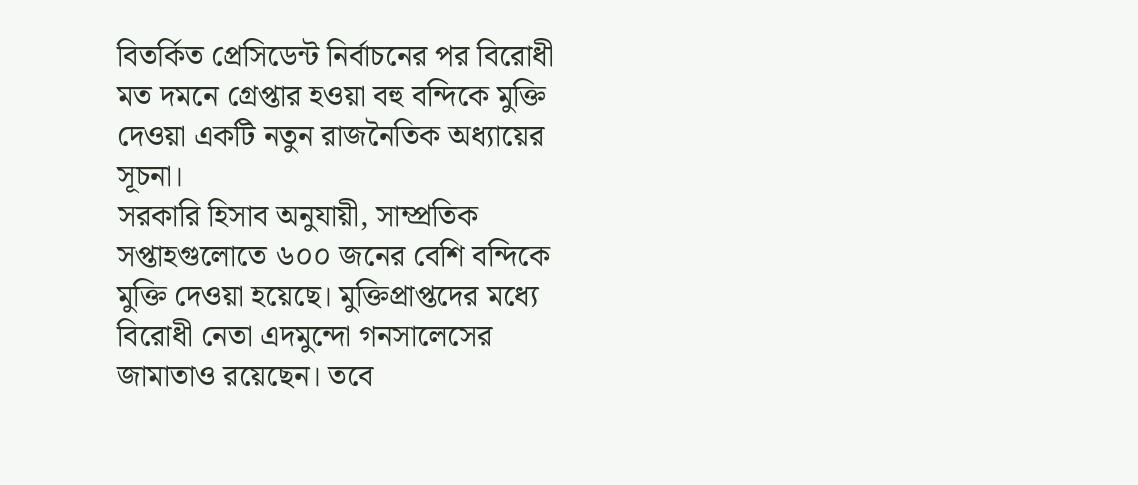বিতর্কিত প্রেসিডেন্ট নির্বাচনের পর বিরোধী মত দমনে গ্রেপ্তার হওয়া বহু বন্দিকে মুক্তি দেওয়া একটি নতুন রাজনৈতিক অধ্যায়ের সূচনা।
সরকারি হিসাব অনুযায়ী, সাম্প্রতিক সপ্তাহগুলোতে ৬০০ জনের বেশি বন্দিকে মুক্তি দেওয়া হয়েছে। মুক্তিপ্রাপ্তদের মধ্যে বিরোধী নেতা এদমুন্দো গনসালেসের জামাতাও রয়েছেন। তবে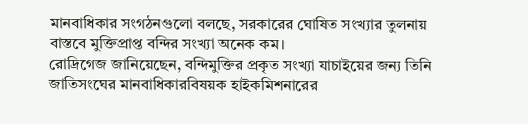মানবাধিকার সংগঠনগুলো বলছে, সরকারের ঘোষিত সংখ্যার তুলনায় বাস্তবে মুক্তিপ্রাপ্ত বন্দির সংখ্যা অনেক কম।
রোদ্রিগেজ জানিয়েছেন, বন্দিমুক্তির প্রকৃত সংখ্যা যাচাইয়ের জন্য তিনি জাতিসংঘের মানবাধিকারবিষয়ক হাইকমিশনারের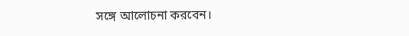সঙ্গে আলোচনা করবেন।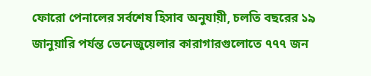ফোরো পেনালের সর্বশেষ হিসাব অনুযায়ী, চলতি বছরের ১৯ জানুয়ারি পর্যন্ত ভেনেজুয়েলার কারাগারগুলোতে ৭৭৭ জন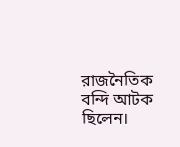রাজনৈতিক বন্দি আটক ছিলেন।